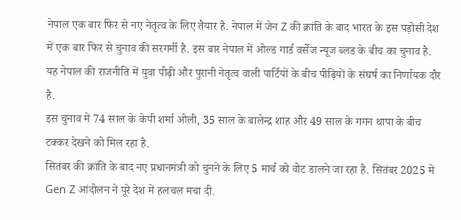नेपाल एक बार फिर से नए नेतृत्व के लिए तैयार है. नेपाल में जेन Z की क्रांति के बाद भारत के इस पड़ोसी देश में एक बार फिर से चुनाव की सरगर्मी है. इस बार नेपाल में ओल्ड गार्ड वर्सेज न्यूज ब्लड के बीच का चुनाव है. यह नेपाल की राजनीति में युवा पीढ़ी और पुरानी नेतृत्व वाली पार्टियों के बीच पीढ़ियों के संघर्ष का निर्णायक दौर है.
इस चुनाव में 74 साल के केपी शर्मा ओली, 35 साल के बालेन्द्र शाह और 49 साल के गगन थापा के बीच टक्कर देखने को मिल रहा है.
सितंबर की क्रांति के बाद नए प्रधानमंत्री को चुनने के लिए 5 मार्च को वोट डालने जा रहा है. सितंबर 2025 में Gen Z आंदोलन ने पूरे देश में हलचल मचा दी.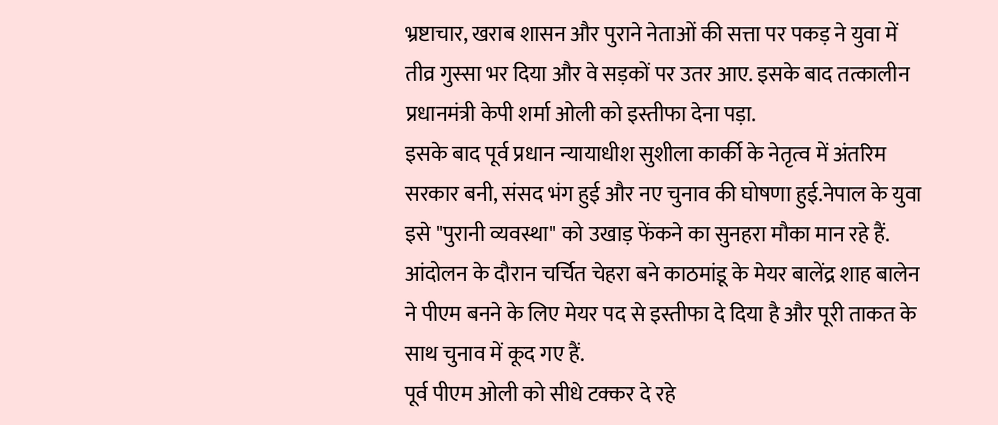भ्रष्टाचार, खराब शासन और पुराने नेताओं की सत्ता पर पकड़ ने युवा में तीव्र गुस्सा भर दिया और वे सड़कों पर उतर आए. इसके बाद तत्कालीन प्रधानमंत्री केपी शर्मा ओली को इस्तीफा देना पड़ा.
इसके बाद पूर्व प्रधान न्यायाधीश सुशीला कार्की के नेतृत्व में अंतरिम सरकार बनी, संसद भंग हुई और नए चुनाव की घोषणा हुई.नेपाल के युवा इसे "पुरानी व्यवस्था" को उखाड़ फेंकने का सुनहरा मौका मान रहे हैं. आंदोलन के दौरान चर्चित चेहरा बने काठमांडू के मेयर बालेंद्र शाह बालेन ने पीएम बनने के लिए मेयर पद से इस्तीफा दे दिया है और पूरी ताकत के साथ चुनाव में कूद गए हैं.
पूर्व पीएम ओली को सीधे टक्कर दे रहे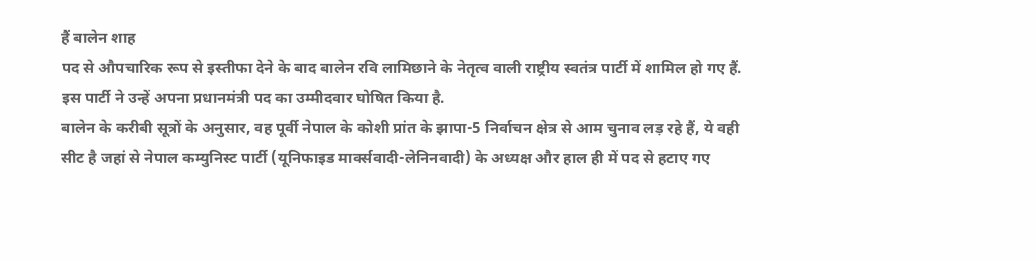हैं बालेन शाह
पद से औपचारिक रूप से इस्तीफा देने के बाद बालेन रवि लामिछाने के नेतृत्व वाली राष्ट्रीय स्वतंत्र पार्टी में शामिल हो गए हैं. इस पार्टी ने उन्हें अपना प्रधानमंत्री पद का उम्मीदवार घोषित किया है.
बालेन के करीबी सूत्रों के अनुसार, वह पूर्वी नेपाल के कोशी प्रांत के झापा-5 निर्वाचन क्षेत्र से आम चुनाव लड़ रहे हैं, ये वही सीट है जहां से नेपाल कम्युनिस्ट पार्टी (यूनिफाइड मार्क्सवादी-लेनिनवादी) के अध्यक्ष और हाल ही में पद से हटाए गए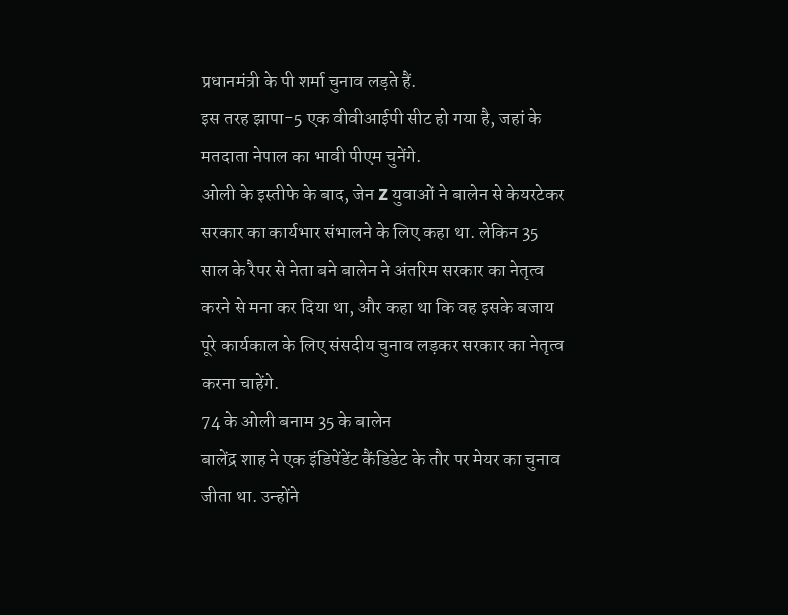प्रधानमंत्री के पी शर्मा चुनाव लड़ते हैं.
इस तरह झापा-5 एक वीवीआईपी सीट हो गया है, जहां के मतदाता नेपाल का भावी पीएम चुनेंगे.
ओली के इस्तीफे के बाद, जेन Z युवाओं ने बालेन से केयरटेकर सरकार का कार्यभार संभालने के लिए कहा था. लेकिन 35 साल के रैपर से नेता बने बालेन ने अंतरिम सरकार का नेतृत्व करने से मना कर दिया था, और कहा था कि वह इसके बजाय पूरे कार्यकाल के लिए संसदीय चुनाव लड़कर सरकार का नेतृत्व करना चाहेंगे.
74 के ओली बनाम 35 के बालेन
बालेंद्र शाह ने एक इंडिपेंडेंट कैंडिडेट के तौर पर मेयर का चुनाव जीता था. उन्होंने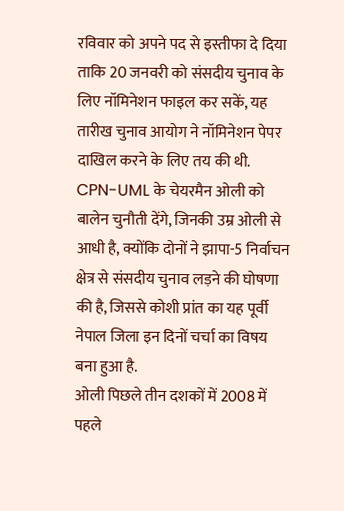रविवार को अपने पद से इस्तीफा दे दिया ताकि 20 जनवरी को संसदीय चुनाव के लिए नॉमिनेशन फाइल कर सकें, यह तारीख चुनाव आयोग ने नॉमिनेशन पेपर दाखिल करने के लिए तय की थी.
CPN-UML के चेयरमैन ओली को बालेन चुनौती देंगे, जिनकी उम्र ओली से आधी है, क्योंकि दोनों ने झापा-5 निर्वाचन क्षेत्र से संसदीय चुनाव लड़ने की घोषणा की है, जिससे कोशी प्रांत का यह पूर्वी नेपाल जिला इन दिनों चर्चा का विषय बना हुआ है.
ओली पिछले तीन दशकों में 2008 में पहले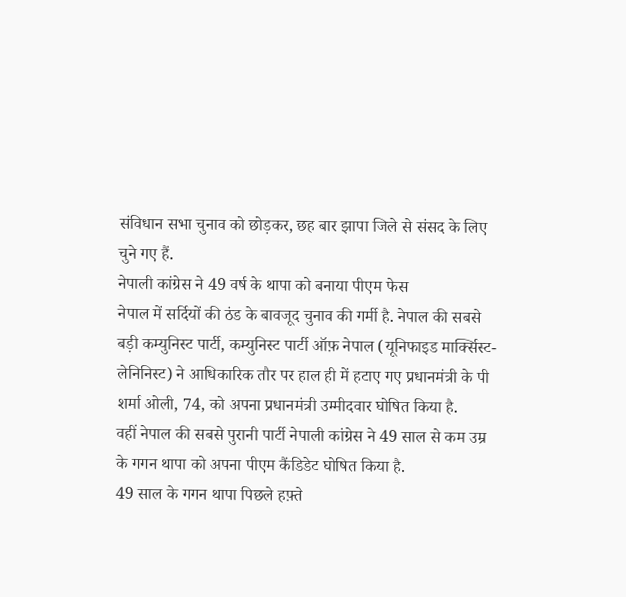संविधान सभा चुनाव को छोड़कर, छह बार झापा जिले से संसद के लिए चुने गए हैं.
नेपाली कांग्रेस ने 49 वर्ष के थापा को बनाया पीएम फेस
नेपाल में सर्दियों की ठंड के बावजूद चुनाव की गर्मी है. नेपाल की सबसे बड़ी कम्युनिस्ट पार्टी, कम्युनिस्ट पार्टी ऑफ़ नेपाल (यूनिफाइड मार्क्सिस्ट-लेनिनिस्ट) ने आधिकारिक तौर पर हाल ही में हटाए गए प्रधानमंत्री के पी शर्मा ओली, 74, को अपना प्रधानमंत्री उम्मीदवार घोषित किया है.
वहीं नेपाल की सबसे पुरानी पार्टी नेपाली कांग्रेस ने 49 साल से कम उम्र के गगन थापा को अपना पीएम कैंडिडेट घोषित किया है.
49 साल के गगन थापा पिछले हफ़्ते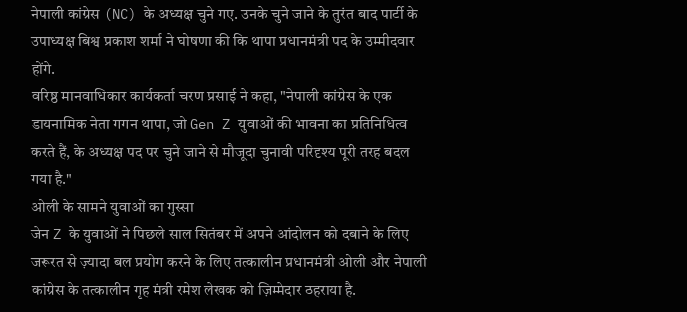नेपाली कांग्रेस (NC) के अध्यक्ष चुने गए. उनके चुने जाने के तुरंत बाद पार्टी के उपाध्यक्ष बिश्व प्रकाश शर्मा ने घोषणा की कि थापा प्रधानमंत्री पद के उम्मीदवार होंगे.
वरिष्ठ मानवाधिकार कार्यकर्ता चरण प्रसाई ने कहा, "नेपाली कांग्रेस के एक डायनामिक नेता गगन थापा, जो Gen Z युवाओं की भावना का प्रतिनिधित्व करते हैं, के अध्यक्ष पद पर चुने जाने से मौजूदा चुनावी परिदृश्य पूरी तरह बदल गया है."
ओली के सामने युवाओं का गुस्सा
जेन Z के युवाओं ने पिछले साल सितंबर में अपने आंदोलन को दबाने के लिए जरूरत से ज़्यादा बल प्रयोग करने के लिए तत्कालीन प्रधानमंत्री ओली और नेपाली कांग्रेस के तत्कालीन गृह मंत्री रमेश लेखक को ज़िम्मेदार ठहराया है.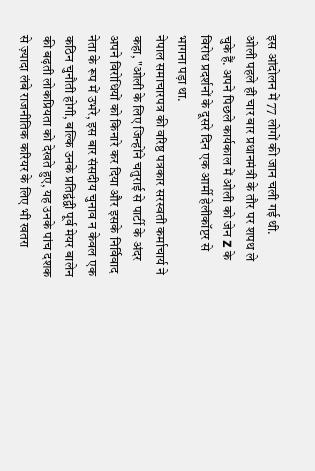इस आंदोलन में 77 लोगों की जान चली गई थी.
ओली पहले ही चार बार प्रधानमंत्री के तौर पर शपथ ले चुके हैं. अपने पिछले कार्यकाल में ओली को जेन Z के विरोध प्रदर्शनों के दूसरे दिन एक आर्मी हेलीकॉप्टर से भागना पड़ा था.
नेपाल समाचारपत्र की वरिष्ठ पत्रकार सरस्वती कर्माचार्य ने कहा, "ओली के लिए जिन्होंने चतुराई से पार्टी के अंदर अपने विरोधियों को किनारे कर दिया और इसके निर्विवाद नेता के रूप में उभरे, इस बार संसदीय चुनाव न केवल एक कठिन चुनौती होगी, बल्कि उनके प्रतिद्वंद्वी पूर्व मेयर बालेन की बढ़ती लोकप्रियता को देखते हुए, यह उनके पांच दशक से ज़्यादा लंबे राजनीतिक करियर के लिए भी खतरा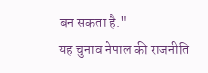बन सकता है."
यह चुनाव नेपाल की राजनीति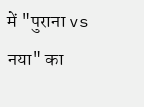में "पुराना vs नया" का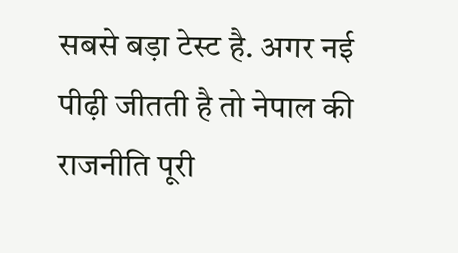सबसे बड़ा टेस्ट है. अगर नई पीढ़ी जीतती है तो नेपाल की राजनीति पूरी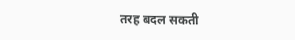तरह बदल सकती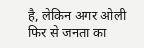है, लेकिन अगर ओली फिर से जनता का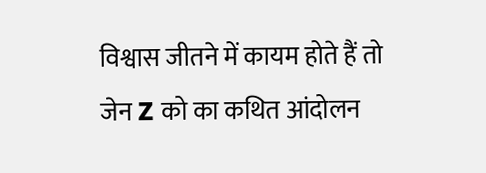विश्वास जीतने में कायम होते हैं तो जेन Z को का कथित आंदोलन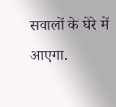सवालों के घेरे में आएगा.